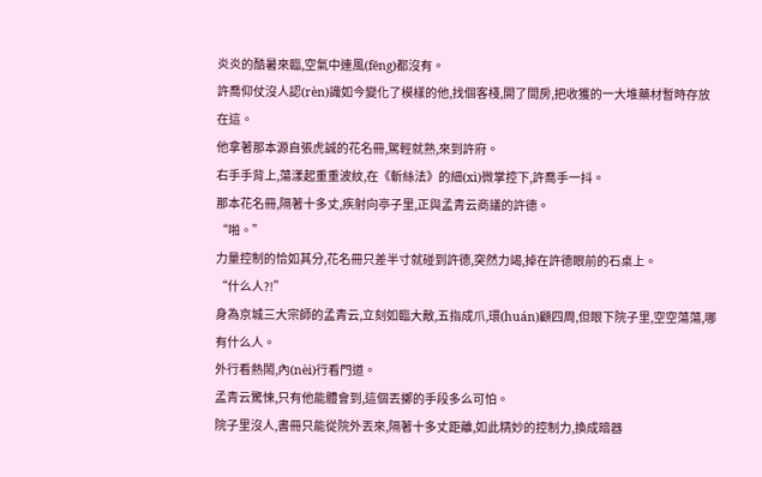炎炎的酷暑來臨,空氣中連風(fēng)都沒有。
許喬仰仗沒人認(rèn)識如今變化了模樣的他,找個客棧,開了間房,把收獲的一大堆藥材暫時存放在這。
他拿著那本源自張虎誠的花名冊,駕輕就熟,來到許府。
右手手背上,蕩漾起重重波紋,在《斬絲法》的細(xì)微掌控下,許喬手一抖。
那本花名冊,隔著十多丈,疾射向亭子里,正與孟青云商議的許德。
“啪。”
力量控制的恰如其分,花名冊只差半寸就碰到許德,突然力竭,掉在許德眼前的石桌上。
“什么人?!”
身為京城三大宗師的孟青云,立刻如臨大敵,五指成爪,環(huán)顧四周,但眼下院子里,空空蕩蕩,哪有什么人。
外行看熱鬧,內(nèi)行看門道。
孟青云驚悚,只有他能體會到,這個丟擲的手段多么可怕。
院子里沒人,書冊只能從院外丟來,隔著十多丈距離,如此精妙的控制力,換成暗器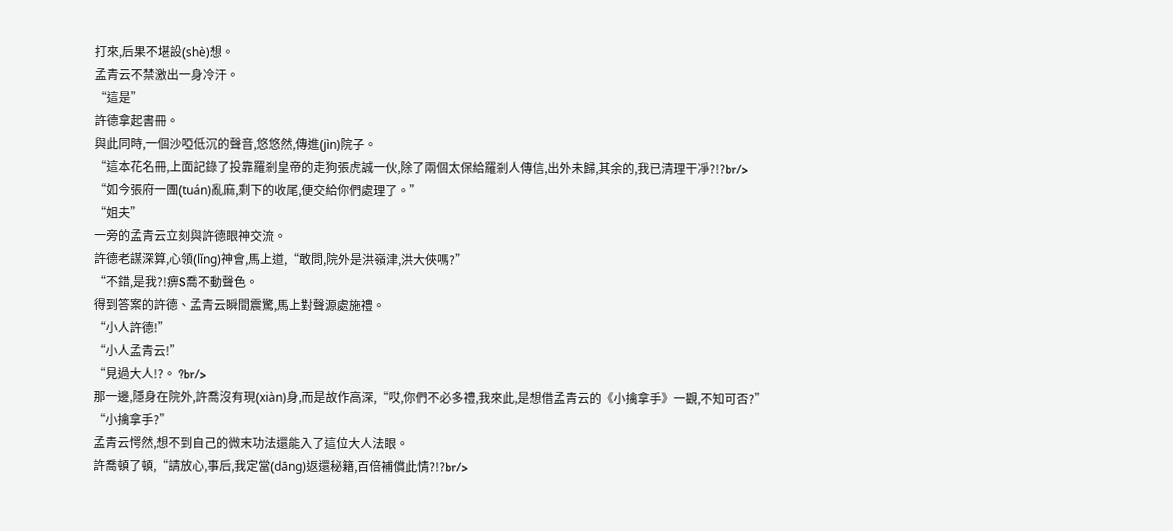打來,后果不堪設(shè)想。
孟青云不禁激出一身冷汗。
“這是”
許德拿起書冊。
與此同時,一個沙啞低沉的聲音,悠悠然,傳進(jìn)院子。
“這本花名冊,上面記錄了投靠羅剎皇帝的走狗張虎誠一伙,除了兩個太保給羅剎人傳信,出外未歸,其余的,我已清理干凈?!?br/>
“如今張府一團(tuán)亂麻,剩下的收尾,便交給你們處理了。”
“姐夫”
一旁的孟青云立刻與許德眼神交流。
許德老謀深算,心領(lǐng)神會,馬上道,“敢問,院外是洪嶺津,洪大俠嗎?”
“不錯,是我?!痹S喬不動聲色。
得到答案的許德、孟青云瞬間震驚,馬上對聲源處施禮。
“小人許德!”
“小人孟青云!”
“見過大人!?。 ?br/>
那一邊,隱身在院外,許喬沒有現(xiàn)身,而是故作高深,“哎,你們不必多禮,我來此,是想借孟青云的《小擒拿手》一觀,不知可否?”
“小擒拿手?”
孟青云愕然,想不到自己的微末功法還能入了這位大人法眼。
許喬頓了頓,“請放心,事后,我定當(dāng)返還秘籍,百倍補償此情?!?br/>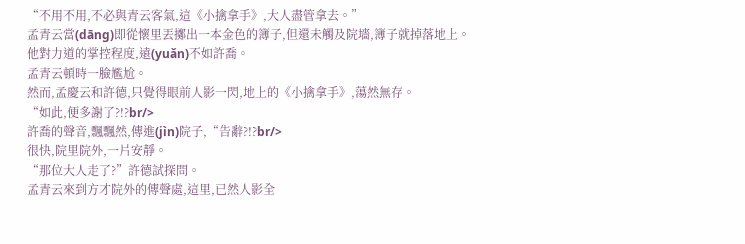“不用不用,不必與青云客氣,這《小擒拿手》,大人盡管拿去。”
孟青云當(dāng)即從懷里丟擲出一本金色的簿子,但還未觸及院墻,簿子就掉落地上。
他對力道的掌控程度,遠(yuǎn)不如許喬。
孟青云頓時一臉尷尬。
然而,孟慶云和許德,只覺得眼前人影一閃,地上的《小擒拿手》,蕩然無存。
“如此,便多謝了?!?br/>
許喬的聲音,飄飄然,傳進(jìn)院子,“告辭?!?br/>
很快,院里院外,一片安靜。
“那位大人走了?”許德試探問。
孟青云來到方才院外的傳聲處,這里,已然人影全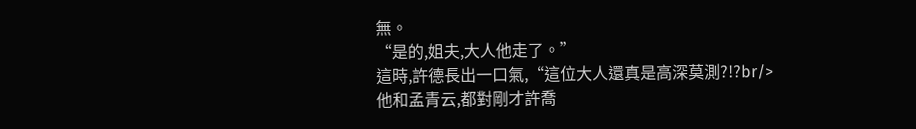無。
“是的,姐夫,大人他走了。”
這時,許德長出一口氣,“這位大人還真是高深莫測?!?br/>
他和孟青云,都對剛才許喬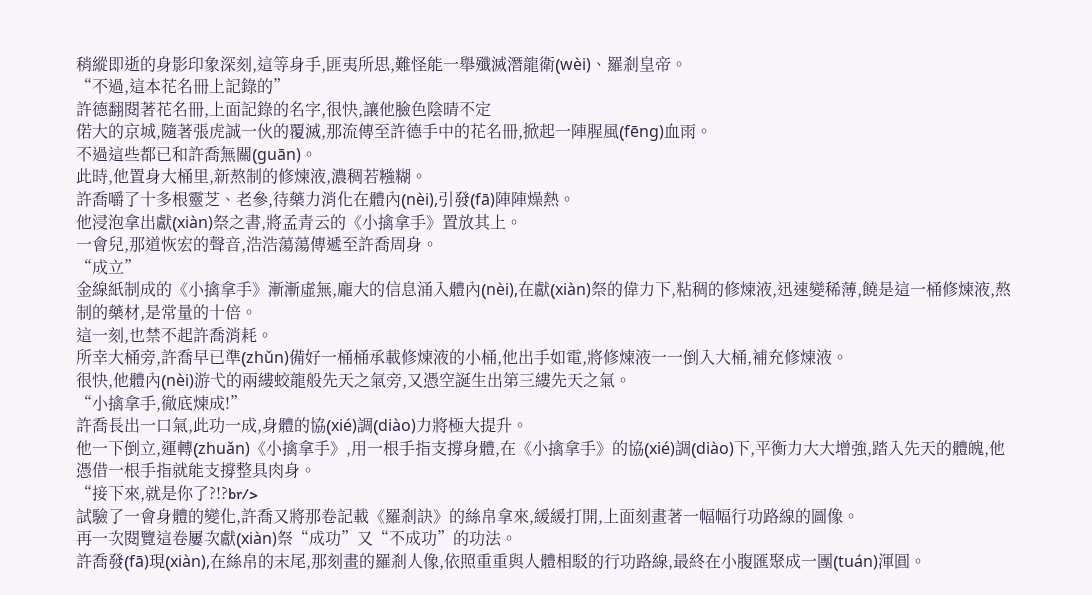稍縱即逝的身影印象深刻,這等身手,匪夷所思,難怪能一舉殲滅潛龍衛(wèi)、羅剎皇帝。
“不過,這本花名冊上記錄的”
許德翻閱著花名冊,上面記錄的名字,很快,讓他臉色陰晴不定
偌大的京城,隨著張虎誠一伙的覆滅,那流傳至許德手中的花名冊,掀起一陣腥風(fēng)血雨。
不過這些都已和許喬無關(guān)。
此時,他置身大桶里,新熬制的修煉液,濃稠若糨糊。
許喬嚼了十多根靈芝、老參,待藥力消化在體內(nèi),引發(fā)陣陣燥熱。
他浸泡拿出獻(xiàn)祭之書,將孟青云的《小擒拿手》置放其上。
一會兒,那道恢宏的聲音,浩浩蕩蕩傳遞至許喬周身。
“成立”
金線紙制成的《小擒拿手》漸漸虛無,龐大的信息涌入體內(nèi),在獻(xiàn)祭的偉力下,粘稠的修煉液,迅速變稀薄,饒是這一桶修煉液,熬制的藥材,是常量的十倍。
這一刻,也禁不起許喬消耗。
所幸大桶旁,許喬早已準(zhǔn)備好一桶桶承載修煉液的小桶,他出手如電,將修煉液一一倒入大桶,補充修煉液。
很快,他體內(nèi)游弋的兩縷蛟龍般先天之氣旁,又憑空誕生出第三縷先天之氣。
“小擒拿手,徹底煉成!”
許喬長出一口氣,此功一成,身體的協(xié)調(diào)力將極大提升。
他一下倒立,運轉(zhuǎn)《小擒拿手》,用一根手指支撐身體,在《小擒拿手》的協(xié)調(diào)下,平衡力大大增強,踏入先天的體魄,他憑借一根手指就能支撐整具肉身。
“接下來,就是你了?!?br/>
試驗了一會身體的變化,許喬又將那卷記載《羅剎訣》的絲帛拿來,緩緩打開,上面刻畫著一幅幅行功路線的圖像。
再一次閱覽這卷屢次獻(xiàn)祭“成功”又“不成功”的功法。
許喬發(fā)現(xiàn),在絲帛的末尾,那刻畫的羅剎人像,依照重重與人體相駁的行功路線,最終在小腹匯聚成一團(tuán)渾圓。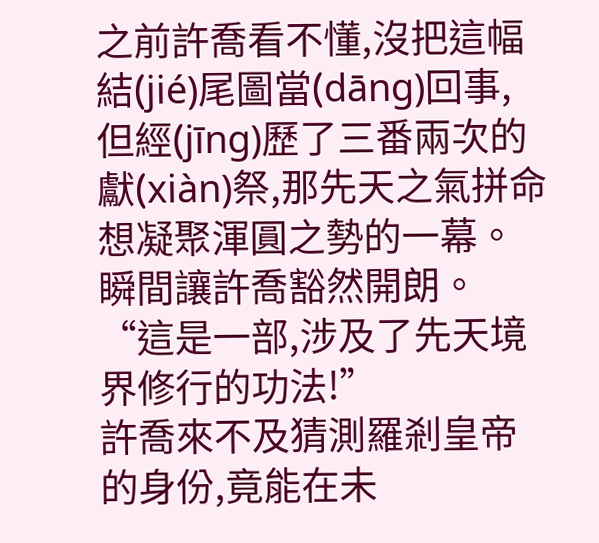之前許喬看不懂,沒把這幅結(jié)尾圖當(dāng)回事,但經(jīng)歷了三番兩次的獻(xiàn)祭,那先天之氣拼命想凝聚渾圓之勢的一幕。
瞬間讓許喬豁然開朗。
“這是一部,涉及了先天境界修行的功法!”
許喬來不及猜測羅剎皇帝的身份,竟能在未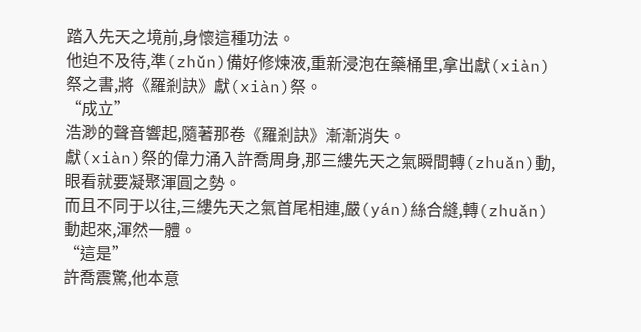踏入先天之境前,身懷這種功法。
他迫不及待,準(zhǔn)備好修煉液,重新浸泡在藥桶里,拿出獻(xiàn)祭之書,將《羅剎訣》獻(xiàn)祭。
“成立”
浩渺的聲音響起,隨著那卷《羅剎訣》漸漸消失。
獻(xiàn)祭的偉力涌入許喬周身,那三縷先天之氣瞬間轉(zhuǎn)動,眼看就要凝聚渾圓之勢。
而且不同于以往,三縷先天之氣首尾相連,嚴(yán)絲合縫,轉(zhuǎn)動起來,渾然一體。
“這是”
許喬震驚,他本意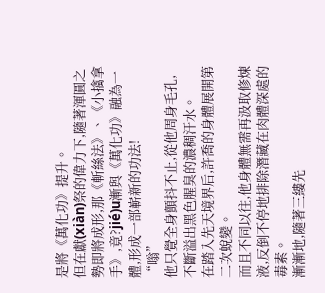是將《萬化功》提升。
但在獻(xiàn)祭的偉力下,隨著渾圓之勢即將成形,那《斬絲法》、《小擒拿手》,竟?jié)u漸與《萬化功》融為一體,形成一部嶄新的功法!
“嗡”
他只覺全身顫抖不止,從他周身毛孔,不斷溢出黑色腥臭的濃稠汗水。
在踏入先天境界后,許喬的身體展開第二次蛻變。
而且不同以往,他身體無需再汲取修煉液,反倒不停地排除潛藏在肉體深處的毒素。
漸漸地,隨著三縷先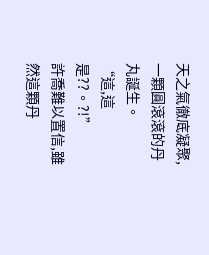天之氣徹底凝聚,一顆圓滾滾的丹丸誕生。
“這,這是??。?!”
許喬難以置信,雖然這顆丹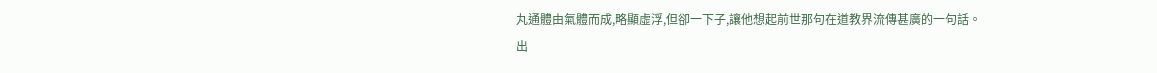丸通體由氣體而成,略顯虛浮,但卻一下子,讓他想起前世那句在道教界流傳甚廣的一句話。
出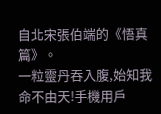自北宋張伯端的《悟真篇》。
一粒靈丹吞入腹,始知我命不由天!手機用戶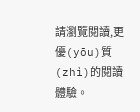請瀏覽閱讀,更優(yōu)質(zhì)的閱讀體驗。